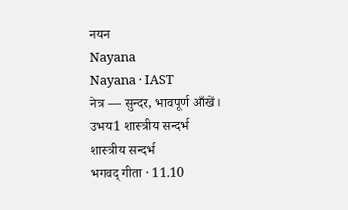नयन
Nayana
Nayana · IAST
नेत्र — सुन्दर, भावपूर्ण आँखें।
उभय1 शास्त्रीय सन्दर्भ
शास्त्रीय सन्दर्भ
भगवद् गीता · 11.10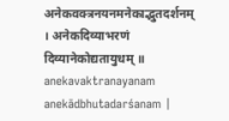अनेकवक्त्रनयनमनेकाद्भुतदर्शनम् । अनेकदिव्याभरणं दिव्यानेकोद्यतायुधम् ॥
anekavaktranayanam anekādbhutadarśanam |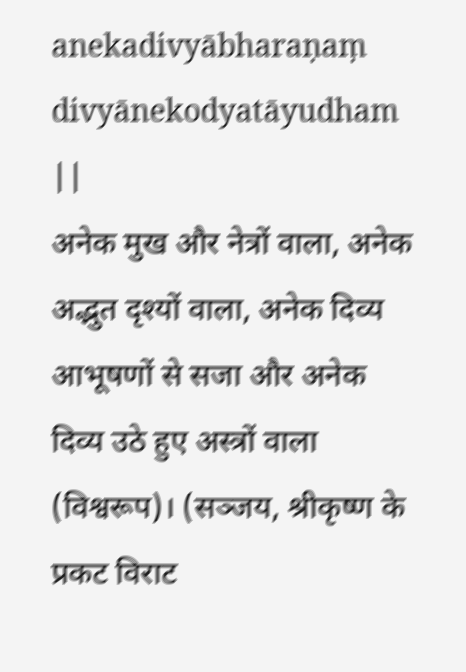anekadivyābharaṇaṃ divyānekodyatāyudham ||
अनेक मुख और नेत्रों वाला, अनेक अद्भुत दृश्यों वाला, अनेक दिव्य आभूषणों से सजा और अनेक दिव्य उठे हुए अस्त्रों वाला (विश्वरूप)। (सञ्जय, श्रीकृष्ण के प्रकट विराट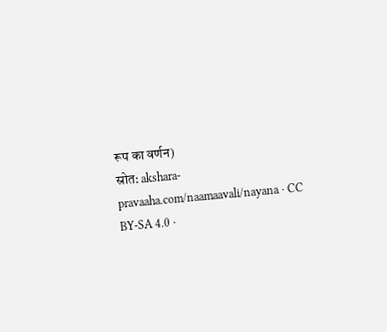रूप का वर्णन)
स्रोत: akshara-pravaaha.com/naamaavali/nayana · CC BY-SA 4.0 ·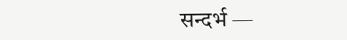सन्दर्भ —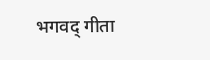भगवद् गीता